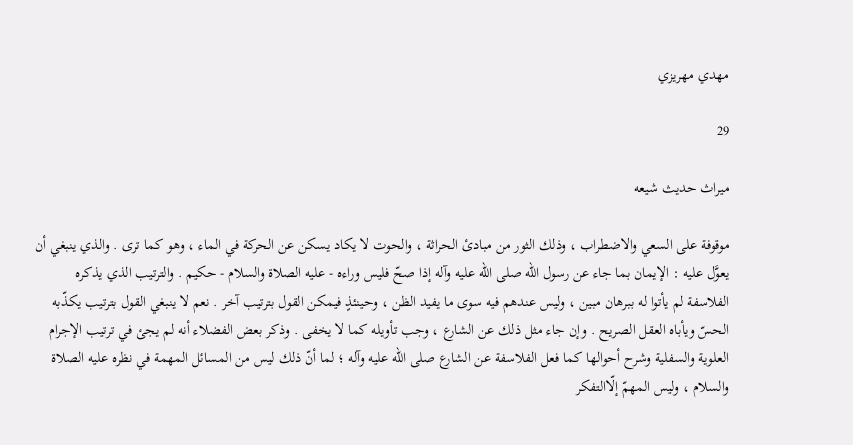مهدي مهريزي

29

ميراث حديث شيعه

موقوفة على السعي والاضطراب ، وذلك الثور من مبادئ الحراثة ، والحوت لا يكاد يسكن عن الحركة في الماء ، وهو كما ترى . والذي ينبغي أن يعوَّل عليه : الإيمان بما جاء عن رسول الله صلى الله عليه وآله إذا صحّ فليس وراءه - عليه الصلاة والسلام - حكيم . والترتيب الذي يذكره الفلاسفة لم يأتوا له ببرهان مبين ، وليس عندهم فيه سوى ما يفيد الظن ، وحينئذٍ فيمكن القول بترتيب آخر . نعم لا ينبغي القول بترتيب يكذّبه الحسّ ويأباه العقل الصريح . وإن جاء مثل ذلك عن الشارع ، وجب تأويله كما لا يخفى . وذكر بعض الفضلاء أنه لم يجئ في ترتيب الإجرام العلوية والسفلية وشرح أحوالها كما فعل الفلاسفة عن الشارع صلى الله عليه وآله ؛ لما أنّ ذلك ليس من المسائل المهمة في نظره عليه الصلاة والسلام ، وليس المهمّ إلّاالتفكر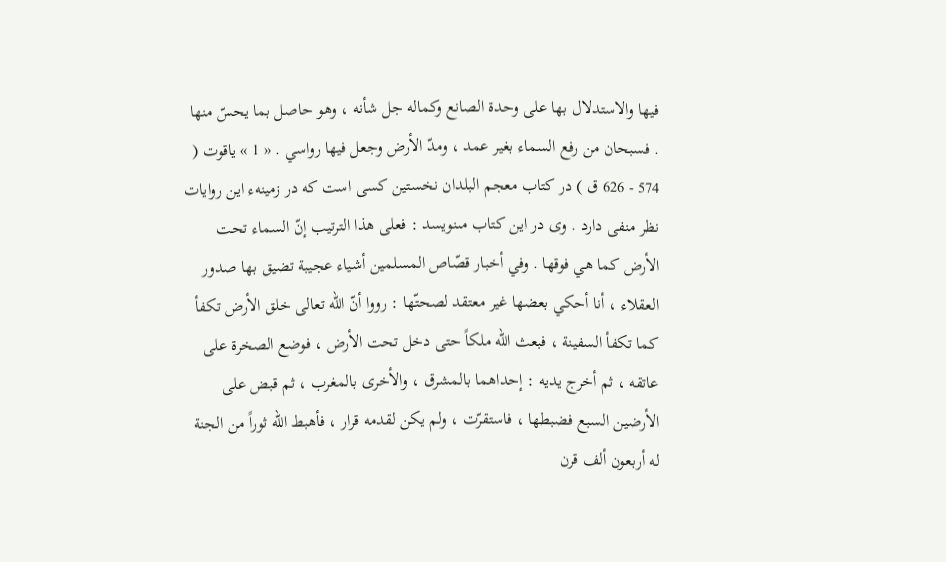فيها والاستدلال بها على وحدة الصانع وكماله جل شأنه ، وهو حاصل بما يحسّ منها . فسبحان من رفع السماء بغير عمد ، ومدّ الأرض وجعل فيها رواسي . « 1 » ياقوت ( 574 - 626 ق ) در كتاب معجم البلدان نخستين كسى است كه در زمينهء اين روايات نظر منفى دارد . وى در اين كتاب مىنويسد : فعلى هذا الترتيب إنّ السماء تحت الأرض كما هي فوقها . وفي أخبار قصّاص المسلمين أشياء عجيبة تضيق بها صدور العقلاء ، أنا أحكي بعضها غير معتقد لصحتّها : رووا أنّ الله تعالى خلق الأرض تكفأ كما تكفأ السفينة ، فبعث الله ملكاً حتى دخل تحت الأرض ، فوضع الصخرة على عاتقه ، ثم أخرج يديه : إحداهما بالمشرق ، والأخرى بالمغرب ، ثم قبض على الأرضين السبع فضبطها ، فاستقرّت ، ولم يكن لقدمه قرار ، فأهبط الله ثوراً من الجنة له أربعون ألف قرن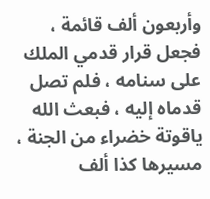وأربعون ألف قائمة ، فجعل قرار قدمي الملك على سنامه ، فلم تصل قدماه إليه ، فبعث الله ياقوتة خضراء من الجنة ، مسيرها كذا ألف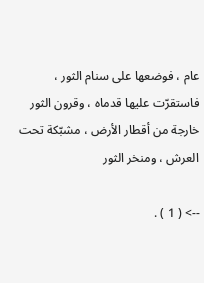عام ، فوضعها على سنام الثور ، فاستقرّت عليها قدماه ، وقرون الثور خارجة من أقطار الأرض ، مشبّكة تحت العرش ، ومنخر الثور

--> ( 1 ) .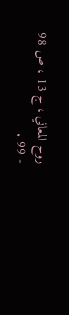روح المعاني ، ج 13 ، ص 98 - 99 .